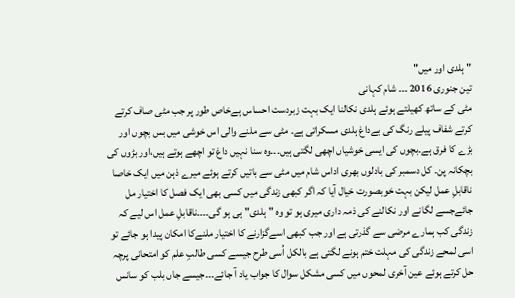"ہلدی اور میں"
تین جنوری 2016 ۔۔۔ شام کہانی
مٹی کے ساتھ کھیلتے ہوئے ہلدی نکالنا ایک بہت زبردست احساس ہےخاص طور پر جب مٹی صاف کرتے کرتے شفاف پیلے رنگ کی بےداغ ہلدی مسکراتی ہے۔ مٹی سے ملنے والی اس خوشی میں بس بچوں اور بڑے کا فرق ہے۔بچوں کی ایسی خوشیاں اچھی لگتی ہیں۔۔۔وہ سنا نہیں داغ تو اچھے ہوتے ہیں،اور بڑوں کی بچکانہ پن۔ کل دسمبر کی بادلوں بھری اداس شام میں مٹی سے باتیں کرتے ہوئے میرے ذہن میں ایک خاصا ناقابلِ عمل لیکن بہت خوبصورت خیال آیا کہ اگر کبھی زندگی میں کسی بھی ایک فصل کا اختیار مل جائےجسے لگانے اور نکالنے کی ذمہ داری میری ہو تو وہ "ہلدی" ہی ہو گی۔۔۔۔ناقابلِ عمل اس لیے کہ زندگی کب ہمارے مرضی سے گذرتی ہے اور جب کبھی اسےگزارنے کا اختیار ملنےکا امکان پیدا ہو جائے تو اسی لمحے زندگی کی مہلت ختم ہونے لگتی ہے بالکل اُسی طرح جیسے کسی طالبِ علم کو امتحانی پرچہ حل کرتے ہوئے عین آخری لمحوں میں کسی مشکل سوال کا جواب یاد آ جائے۔۔۔جیسے جاں بلب کو سانس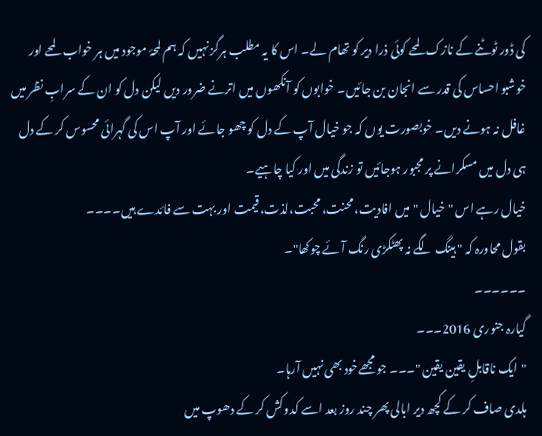کی ڈور ٹوٹنے کے نازک لمحے کوئی ذرا دیر کو تھام لے۔ اس کا یہ مطلب ہرگز نہیں کہ ہم لمحۂ موجود میں ہر خواب لمحے اور خوشبو احساس کی قدر سے انجان بن جائیں۔ خوابوں کو آنکھوں میں اترنے ضرور دیں لیکن دل کو ان کے سرابِ نظر میں غافل نہ ہونے دیں۔ خوبصورت یوں کہ جو خیال آپ کے دل کو چھو جائے اور آپ اس کی گہرائی محسوس کر کے دل ہی دل میں مسکرانے پر مجبور ہوجائیں تو زندگی میں اور کیا چاہیے۔
خیال رہے اس "خیال " میں افادیت، محنت، محبت،لذت،قیمت اور بہت سے فائدے ہیں۔۔۔۔
بقول محاورہ کہ " ہینگ لگے نہ پھٹکڑی رنگ آئے چوکھا"۔
۔۔۔۔۔۔
گیارہ جنوری 2016۔۔۔
"ایک ناقابلِ یقین یقین "۔۔۔ جو مجھےخود بھی نہیں آرہا۔
ہلدی صاف کر کے کچھ دیر ابالی پھر چند روز بعد اسے کدوکش کر کے دھوپ میں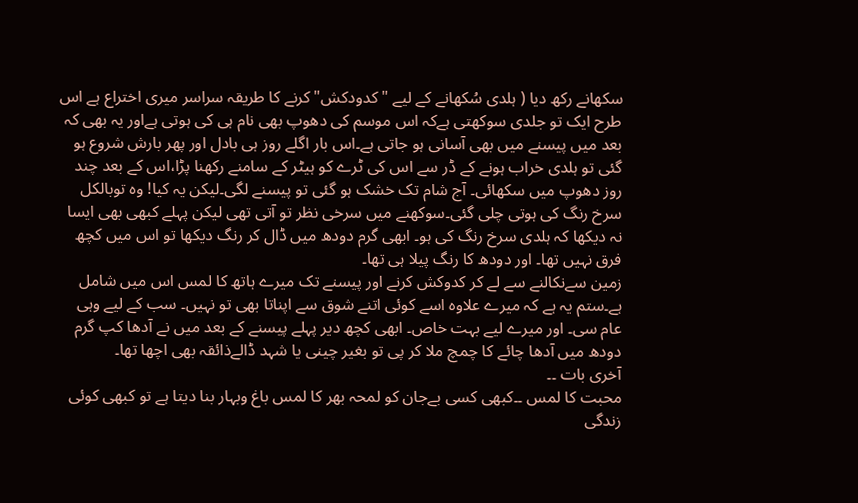سکھانے رکھ دیا ( ہلدی سُکھانے کے لیے "کدودکش" کرنے کا طریقہ سراسر میری اختراع ہے اس طرح ایک تو جلدی سوکھتی ہےکہ اس موسم کی دھوپ بھی نام ہی کی ہوتی ہےاور یہ بھی کہ بعد میں پیسنے میں بھی آسانی ہو جاتی ہے۔اس بار اگلے روز ہی بادل اور پھر بارش شروع ہو گئی تو ہلدی خراب ہونے کے ڈر سے اس کی ٹرے کو ہیٹر کے سامنے رکھنا پڑا،اس کے بعد چند روز دھوپ میں سکھائی۔ آج شام تک خشک ہو گئی تو پیسنے لگی۔لیکن یہ کیا! وہ توبالکل سرخ رنگ کی ہوتی چلی گئی۔سوکھنے میں سرخی نظر تو آتی تھی لیکن پہلے کبھی بھی ایسا نہ دیکھا کہ ہلدی سرخ رنگ کی ہو۔ ابھی گرم دودھ میں ڈال کر رنگ دیکھا تو اس میں کچھ فرق نہیں تھا۔ اور دودھ کا رنگ پیلا ہی تھا۔
زمین سےنکالنے سے لے کر کدوکش کرنے اور پیسنے تک میرے ہاتھ کا لمس اس میں شامل ہے۔ستم یہ ہے کہ میرے علاوہ اسے کوئی اتنے شوق سے اپناتا بھی تو نہیں۔ سب کے لیے وہی عام سی۔ اور میرے لیے بہت خاص۔ ابھی کچھ دیر پہلے پیسنے کے بعد میں نے آدھا کپ گرم دودھ میں آدھا چائے کا چمچ ملا کر پی تو بغیر چینی یا شہد ڈالےذائقہ بھی اچھا تھا۔
آخری بات ۔۔
محبت کا لمس ۔۔کبھی کسی بےجان کو لمحہ بھر کا لمس باغ وبہار بنا دیتا ہے تو کبھی کوئی زندگی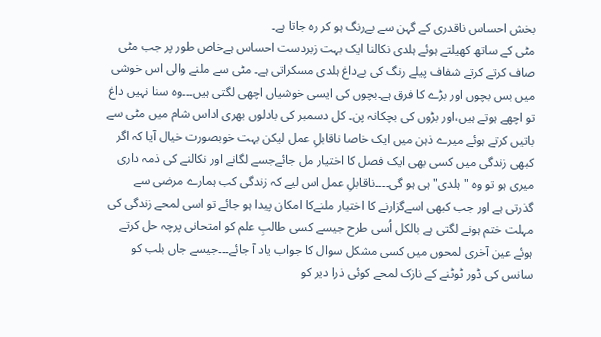بخش احساس ناقدری کے گہن سے بےرنگ ہو کر رہ جاتا ہے۔
مٹی کے ساتھ کھیلتے ہوئے ہلدی نکالنا ایک بہت زبردست احساس ہےخاص طور پر جب مٹی صاف کرتے کرتے شفاف پیلے رنگ کی بےداغ ہلدی مسکراتی ہے۔ مٹی سے ملنے والی اس خوشی میں بس بچوں اور بڑے کا فرق ہے۔بچوں کی ایسی خوشیاں اچھی لگتی ہیں۔۔۔وہ سنا نہیں داغ تو اچھے ہوتے ہیں،اور بڑوں کی بچکانہ پن۔ کل دسمبر کی بادلوں بھری اداس شام میں مٹی سے باتیں کرتے ہوئے میرے ذہن میں ایک خاصا ناقابلِ عمل لیکن بہت خوبصورت خیال آیا کہ اگر کبھی زندگی میں کسی بھی ایک فصل کا اختیار مل جائےجسے لگانے اور نکالنے کی ذمہ داری میری ہو تو وہ "ہلدی" ہی ہو گی۔۔۔۔ناقابلِ عمل اس لیے کہ زندگی کب ہمارے مرضی سے گذرتی ہے اور جب کبھی اسےگزارنے کا اختیار ملنےکا امکان پیدا ہو جائے تو اسی لمحے زندگی کی مہلت ختم ہونے لگتی ہے بالکل اُسی طرح جیسے کسی طالبِ علم کو امتحانی پرچہ حل کرتے ہوئے عین آخری لمحوں میں کسی مشکل سوال کا جواب یاد آ جائے۔۔۔جیسے جاں بلب کو سانس کی ڈور ٹوٹنے کے نازک لمحے کوئی ذرا دیر کو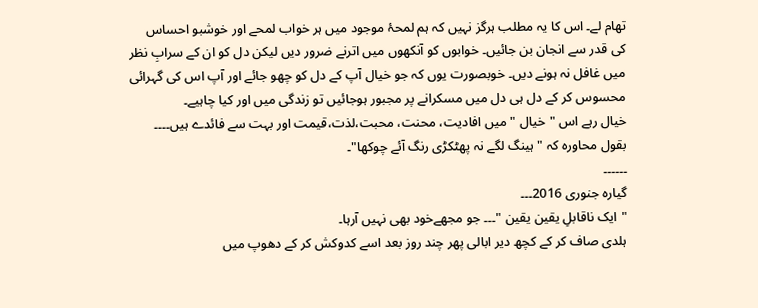تھام لے۔ اس کا یہ مطلب ہرگز نہیں کہ ہم لمحۂ موجود میں ہر خواب لمحے اور خوشبو احساس کی قدر سے انجان بن جائیں۔ خوابوں کو آنکھوں میں اترنے ضرور دیں لیکن دل کو ان کے سرابِ نظر میں غافل نہ ہونے دیں۔ خوبصورت یوں کہ جو خیال آپ کے دل کو چھو جائے اور آپ اس کی گہرائی محسوس کر کے دل ہی دل میں مسکرانے پر مجبور ہوجائیں تو زندگی میں اور کیا چاہیے۔
خیال رہے اس "خیال " میں افادیت، محنت، محبت،لذت،قیمت اور بہت سے فائدے ہیں۔۔۔۔
بقول محاورہ کہ " ہینگ لگے نہ پھٹکڑی رنگ آئے چوکھا"۔
۔۔۔۔۔۔
گیارہ جنوری 2016۔۔۔
"ایک ناقابلِ یقین یقین "۔۔۔ جو مجھےخود بھی نہیں آرہا۔
ہلدی صاف کر کے کچھ دیر ابالی پھر چند روز بعد اسے کدوکش کر کے دھوپ میں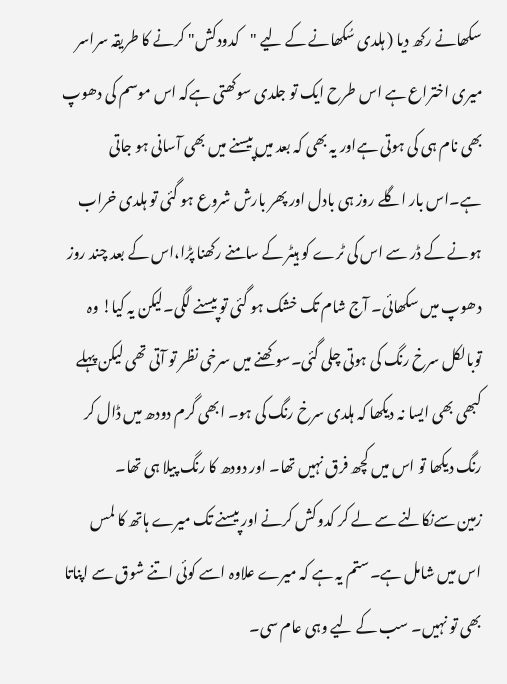سکھانے رکھ دیا ( ہلدی سُکھانے کے لیے "کدودکش" کرنے کا طریقہ سراسر میری اختراع ہے اس طرح ایک تو جلدی سوکھتی ہےکہ اس موسم کی دھوپ بھی نام ہی کی ہوتی ہےاور یہ بھی کہ بعد میں پیسنے میں بھی آسانی ہو جاتی ہے۔اس بار اگلے روز ہی بادل اور پھر بارش شروع ہو گئی تو ہلدی خراب ہونے کے ڈر سے اس کی ٹرے کو ہیٹر کے سامنے رکھنا پڑا،اس کے بعد چند روز دھوپ میں سکھائی۔ آج شام تک خشک ہو گئی تو پیسنے لگی۔لیکن یہ کیا! وہ توبالکل سرخ رنگ کی ہوتی چلی گئی۔سوکھنے میں سرخی نظر تو آتی تھی لیکن پہلے کبھی بھی ایسا نہ دیکھا کہ ہلدی سرخ رنگ کی ہو۔ ابھی گرم دودھ میں ڈال کر رنگ دیکھا تو اس میں کچھ فرق نہیں تھا۔ اور دودھ کا رنگ پیلا ہی تھا۔
زمین سےنکالنے سے لے کر کدوکش کرنے اور پیسنے تک میرے ہاتھ کا لمس اس میں شامل ہے۔ستم یہ ہے کہ میرے علاوہ اسے کوئی اتنے شوق سے اپناتا بھی تو نہیں۔ سب کے لیے وہی عام سی۔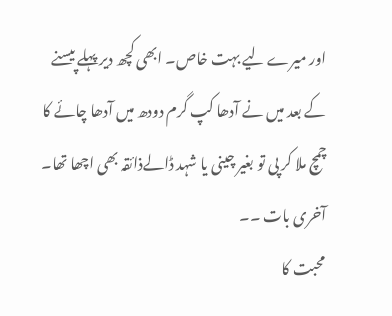اور میرے لیے بہت خاص۔ ابھی کچھ دیر پہلے پیسنے کے بعد میں نے آدھا کپ گرم دودھ میں آدھا چائے کا چمچ ملا کر پی تو بغیر چینی یا شہد ڈالےذائقہ بھی اچھا تھا۔
آخری بات ۔۔
محبت کا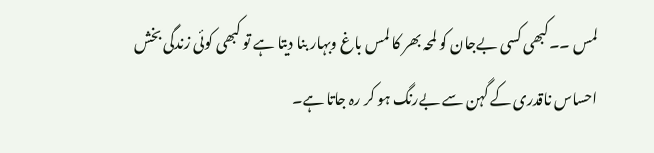لمس ۔۔کبھی کسی بےجان کو لمحہ بھر کا لمس باغ وبہار بنا دیتا ہے تو کبھی کوئی زندگی بخش احساس ناقدری کے گہن سے بےرنگ ہو کر رہ جاتا ہے۔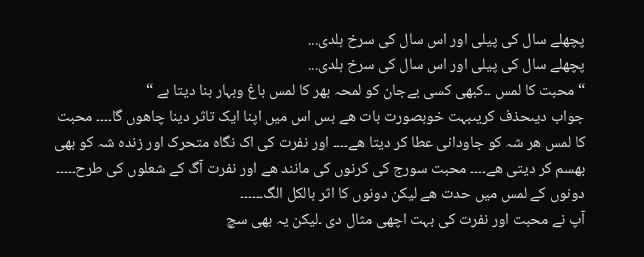پچھلے سال کی پیلی اور اس سال کی سرخ ہلدی...
پچھلے سال کی پیلی اور اس سال کی سرخ ہلدی...
“محبت کا لمس ۔۔کبھی کسی بےجان کو لمحہ بھر کا لمس باغ وبہار بنا دیتا ہے “
جواب دیںحذف کریںبہت خوبصورت بات ھے بس اس میں اپنا ایک تاثر دینا چاھوں گا۔۔۔۔ محبت کا لمس ھر شہ کو جاودانی عطا کر دیتا ھے۔۔۔۔ اور نفرت کی اک نگاہ متحرک اور زندہ شہ کو بھی بھسم کر دیتی ھے۔۔۔۔ محبت سورج کی کرنوں کی مانند ھے اور نفرت آگ کے شعلوں کی طرح۔۔۔۔۔ دونوں کے لمس میں حدت ھے لیکن دونوں کا اثر بالکل الگ۔۔۔۔۔۔
آپ نے محبت اور نفرت کی بہت اچھی مثال دی ۔لیکن یہ بھی سچ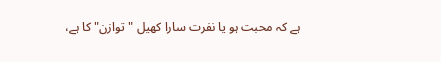ہے کہ محبت ہو یا نفرت سارا کھیل "توازن" کا ہے،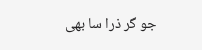جو گر ذرا سا بھی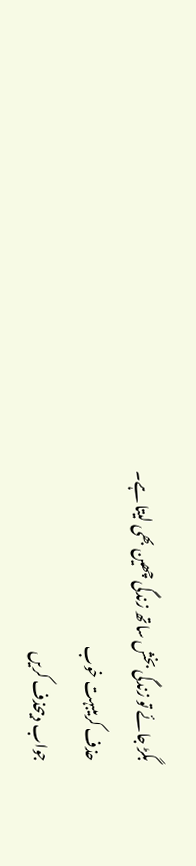بگڑ جائے تو زندگی بخش ساتھ زندگی چھین بھی لیتا ہے۔
حذف کریںبہت خوب
جواب دیںحذف کریں